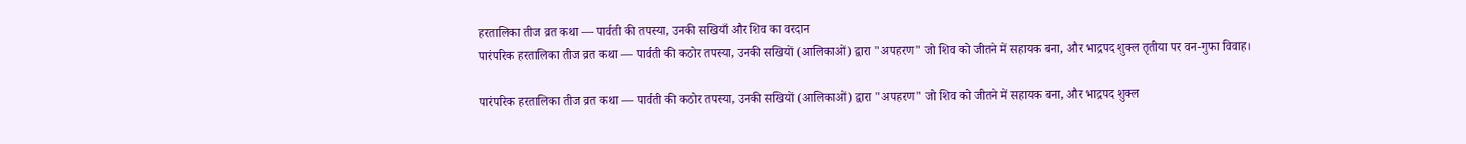हरतालिका तीज व्रत कथा — पार्वती की तपस्या, उनकी सखियाँ और शिव का वरदान
पारंपरिक हरतालिका तीज व्रत कथा — पार्वती की कठोर तपस्या, उनकी सखियों (आलिकाओं) द्वारा "अपहरण" जो शिव को जीतने में सहायक बना, और भाद्रपद शुक्ल तृतीया पर वन-गुफा विवाह।

पारंपरिक हरतालिका तीज व्रत कथा — पार्वती की कठोर तपस्या, उनकी सखियों (आलिकाओं) द्वारा "अपहरण" जो शिव को जीतने में सहायक बना, और भाद्रपद शुक्ल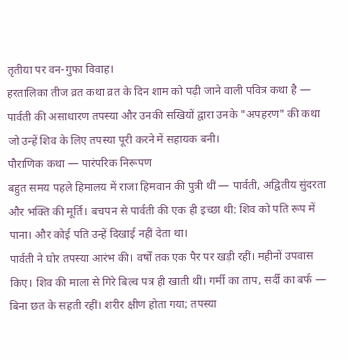तृतीया पर वन-गुफा विवाह।
हरतालिका तीज व्रत कथा व्रत के दिन शाम को पढ़ी जाने वाली पवित्र कथा है — पार्वती की असाधारण तपस्या और उनकी सखियों द्वारा उनके "अपहरण" की कथा जो उन्हें शिव के लिए तपस्या पूरी करने में सहायक बनी।
पौराणिक कथा — पारंपरिक निरूपण
बहुत समय पहले हिमालय में राजा हिमवान की पुत्री थीं — पार्वती, अद्वितीय सुंदरता और भक्ति की मूर्ति। बचपन से पार्वती की एक ही इच्छा थी: शिव को पति रूप में पाना। और कोई पति उन्हें दिखाई नहीं देता था।
पार्वती ने घोर तपस्या आरंभ की। वर्षों तक एक पैर पर खड़ी रहीं। महीनों उपवास किए। शिव की माला से गिरे बिल्व पत्र ही खाती थीं। गर्मी का ताप, सर्दी का बर्फ — बिना छत के सहती रहीं। शरीर क्षीण होता गया; तपस्या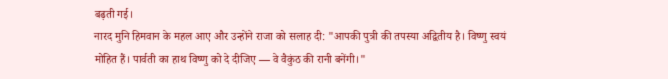बढ़ती गई।
नारद मुनि हिमवान के महल आए और उन्होंने राजा को सलाह दी: "आपकी पुत्री की तपस्या अद्वितीय है। विष्णु स्वयं मोहित हैं। पार्वती का हाथ विष्णु को दे दीजिए — वे वैकुंठ की रानी बनेंगी।"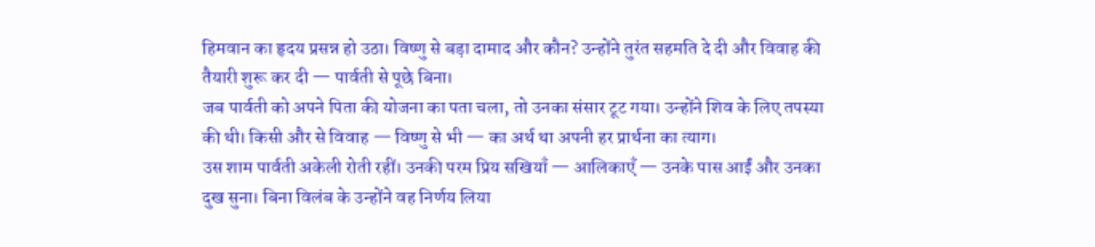हिमवान का हृदय प्रसन्न हो उठा। विष्णु से बड़ा दामाद और कौन? उन्होंने तुरंत सहमति दे दी और विवाह की तैयारी शुरू कर दी — पार्वती से पूछे बिना।
जब पार्वती को अपने पिता की योजना का पता चला, तो उनका संसार टूट गया। उन्होंने शिव के लिए तपस्या की थी। किसी और से विवाह — विष्णु से भी — का अर्थ था अपनी हर प्रार्थना का त्याग।
उस शाम पार्वती अकेली रोती रहीं। उनकी परम प्रिय सखियाँ — आलिकाएँ — उनके पास आईं और उनका दुख सुना। बिना विलंब के उन्होंने वह निर्णय लिया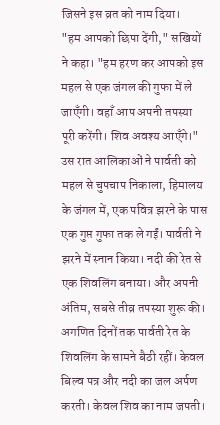जिसने इस व्रत को नाम दिया।
"हम आपको छिपा देंगी," सखियों ने कहा। "हम हरण कर आपको इस महल से एक जंगल की गुफा में ले जाएँगी। वहाँ आप अपनी तपस्या पूरी करेंगी। शिव अवश्य आएँगे।"
उस रात आलिकाओं ने पार्वती को महल से चुपचाप निकाला, हिमालय के जंगल में, एक पवित्र झरने के पास एक गुप्त गुफा तक ले गईं। पार्वती ने झरने में स्नान किया। नदी की रेत से एक शिवलिंग बनाया। और अपनी अंतिम, सबसे तीव्र तपस्या शुरू की।
अगणित दिनों तक पार्वती रेत के शिवलिंग के सामने बैठी रहीं। केवल बिल्व पत्र और नदी का जल अर्पण करती। केवल शिव का नाम जपती।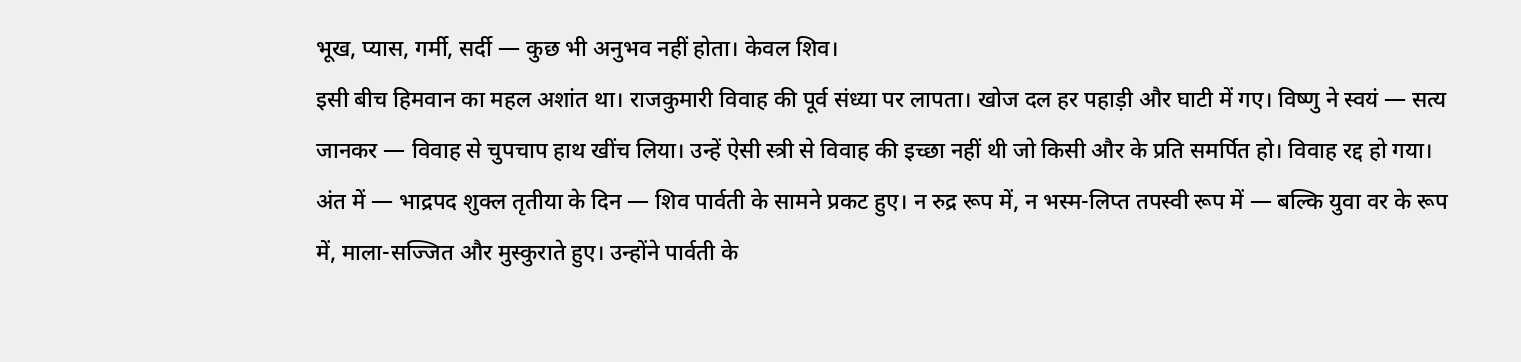भूख, प्यास, गर्मी, सर्दी — कुछ भी अनुभव नहीं होता। केवल शिव।
इसी बीच हिमवान का महल अशांत था। राजकुमारी विवाह की पूर्व संध्या पर लापता। खोज दल हर पहाड़ी और घाटी में गए। विष्णु ने स्वयं — सत्य जानकर — विवाह से चुपचाप हाथ खींच लिया। उन्हें ऐसी स्त्री से विवाह की इच्छा नहीं थी जो किसी और के प्रति समर्पित हो। विवाह रद्द हो गया।
अंत में — भाद्रपद शुक्ल तृतीया के दिन — शिव पार्वती के सामने प्रकट हुए। न रुद्र रूप में, न भस्म-लिप्त तपस्वी रूप में — बल्कि युवा वर के रूप में, माला-सज्जित और मुस्कुराते हुए। उन्होंने पार्वती के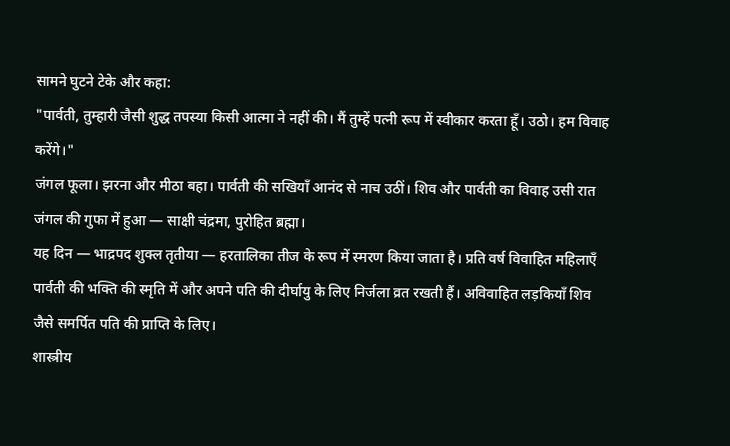सामने घुटने टेके और कहा:
"पार्वती, तुम्हारी जैसी शुद्ध तपस्या किसी आत्मा ने नहीं की। मैं तुम्हें पत्नी रूप में स्वीकार करता हूँ। उठो। हम विवाह करेंगे।"
जंगल फूला। झरना और मीठा बहा। पार्वती की सखियाँ आनंद से नाच उठीं। शिव और पार्वती का विवाह उसी रात जंगल की गुफा में हुआ — साक्षी चंद्रमा, पुरोहित ब्रह्मा।
यह दिन — भाद्रपद शुक्ल तृतीया — हरतालिका तीज के रूप में स्मरण किया जाता है। प्रति वर्ष विवाहित महिलाएँ पार्वती की भक्ति की स्मृति में और अपने पति की दीर्घायु के लिए निर्जला व्रत रखती हैं। अविवाहित लड़कियाँ शिव जैसे समर्पित पति की प्राप्ति के लिए।
शास्त्रीय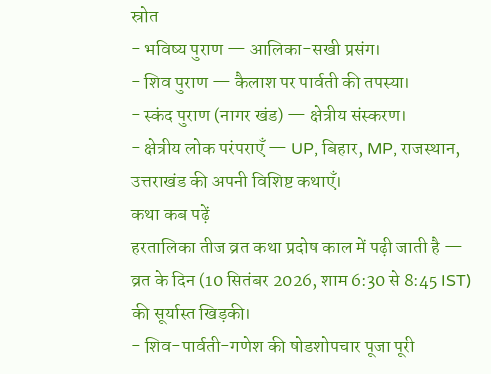स्रोत
- भविष्य पुराण — आलिका-सखी प्रसंग।
- शिव पुराण — कैलाश पर पार्वती की तपस्या।
- स्कंद पुराण (नागर खंड) — क्षेत्रीय संस्करण।
- क्षेत्रीय लोक परंपराएँ — UP, बिहार, MP, राजस्थान, उत्तराखंड की अपनी विशिष्ट कथाएँ।
कथा कब पढ़ें
हरतालिका तीज व्रत कथा प्रदोष काल में पढ़ी जाती है — व्रत के दिन (10 सितंबर 2026, शाम 6:30 से 8:45 IST) की सूर्यास्त खिड़की।
- शिव-पार्वती-गणेश की षोडशोपचार पूजा पूरी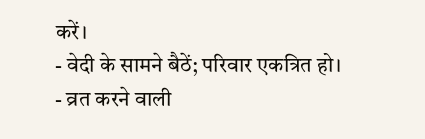करें।
- वेदी के सामने बैठें; परिवार एकत्रित हो।
- व्रत करने वाली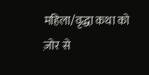महिला/वृद्धा कथा को ज़ोर से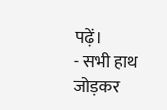पढ़ें।
- सभी हाथ जोड़कर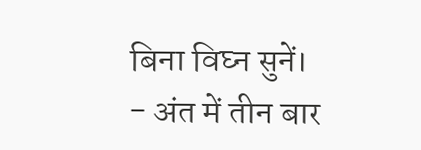बिना विघ्न सुनें।
- अंत में तीन बार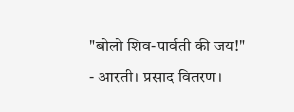"बोलो शिव-पार्वती की जय!"
- आरती। प्रसाद वितरण।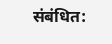संबंधित: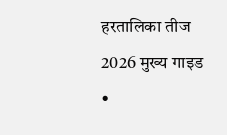हरतालिका तीज 2026 मुख्य गाइड •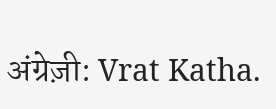अंग्रेज़ी: Vrat Katha.